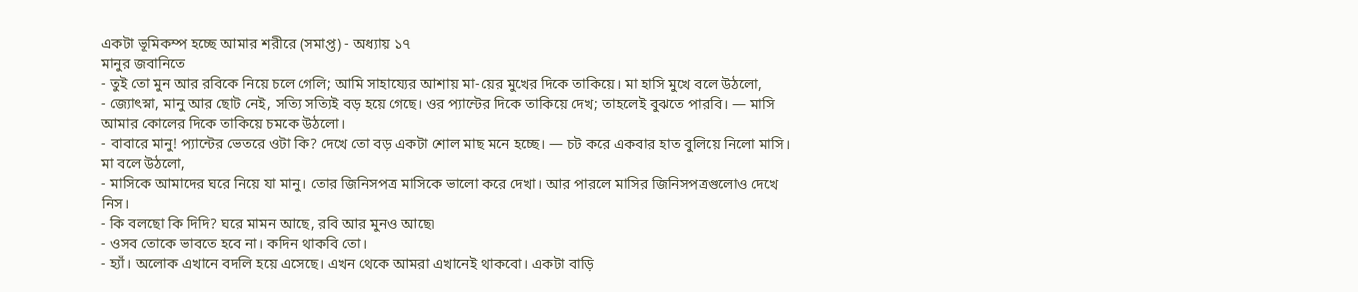একটা ভূমিকম্প হচ্ছে আমার শরীরে (সমাপ্ত) - অধ্যায় ১৭
মানুর জবানিতে
- তুই তো মুন আর রবিকে নিয়ে চলে গেলি; আমি সাহায্যের আশায় মা-য়ের মুখের দিকে তাকিয়ে। মা হাসি মুখে বলে উঠলো,
- জ্যোৎস্না, মানু আর ছোট নেই, সত্যি সত্যিই বড় হয়ে গেছে। ওর প্যান্টের দিকে তাকিয়ে দেখ; তাহলেই বুঝতে পারবি। — মাসি আমার কোলের দিকে তাকিয়ে চমকে উঠলো।
- বাবারে মানু! প্যান্টের ভেতরে ওটা কি? দেখে তো বড় একটা শোল মাছ মনে হচ্ছে। — চট করে একবার হাত বুলিয়ে নিলো মাসি। মা বলে উঠলো,
- মাসিকে আমাদের ঘরে নিয়ে যা মানু। তোর জিনিসপত্র মাসিকে ভালো করে দেখা। আর পারলে মাসির জিনিসপত্রগুলোও দেখে নিস।
- কি বলছো কি দিদি? ঘরে মামন আছে, রবি আর মুনও আছে৷
- ওসব তোকে ভাবতে হবে না। কদিন থাকবি তো।
- হ্যাঁ। অলোক এখানে বদলি হয়ে এসেছে। এখন থেকে আমরা এখানেই থাকবো। একটা বাড়ি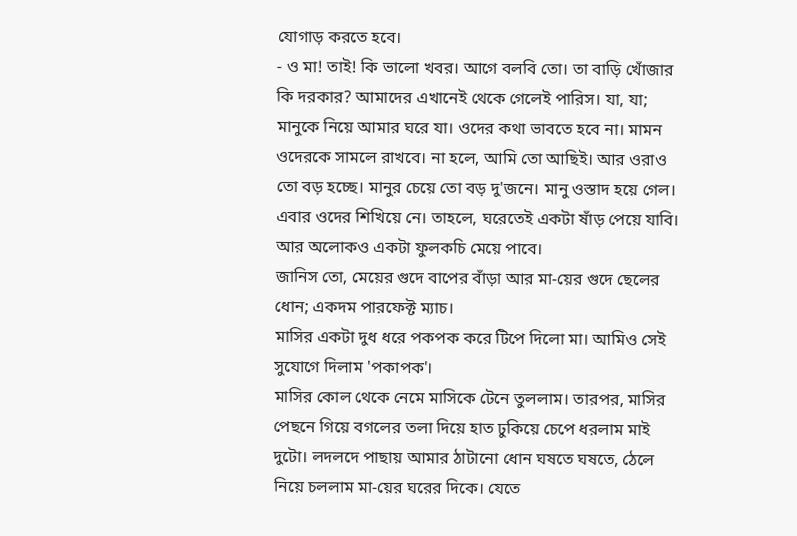যোগাড় করতে হবে।
- ও মা! তাই! কি ভালো খবর। আগে বলবি তো। তা বাড়ি খোঁজার কি দরকার? আমাদের এখানেই থেকে গেলেই পারিস। যা, যা; মানুকে নিয়ে আমার ঘরে যা। ওদের কথা ভাবতে হবে না। মামন ওদেরকে সামলে রাখবে। না হলে, আমি তো আছিই। আর ওরাও তো বড় হচ্ছে। মানুর চেয়ে তো বড় দু'জনে। মানু ওস্তাদ হয়ে গেল। এবার ওদের শিখিয়ে নে। তাহলে, ঘরেতেই একটা ষাঁড় পেয়ে যাবি। আর অলোকও একটা ফুলকচি মেয়ে পাবে।
জানিস তো, মেয়ের গুদে বাপের বাঁড়া আর মা-য়ের গুদে ছেলের ধোন; একদম পারফেক্ট ম্যাচ।
মাসির একটা দুধ ধরে পকপক করে টিপে দিলো মা। আমিও সেই সুযোগে দিলাম 'পকাপক'।
মাসির কোল থেকে নেমে মাসিকে টেনে তুললাম। তারপর, মাসির পেছনে গিয়ে বগলের তলা দিয়ে হাত ঢুকিয়ে চেপে ধরলাম মাই দুটো। লদলদে পাছায় আমার ঠাটানো ধোন ঘষতে ঘষতে, ঠেলে নিয়ে চললাম মা-য়ের ঘরের দিকে। যেতে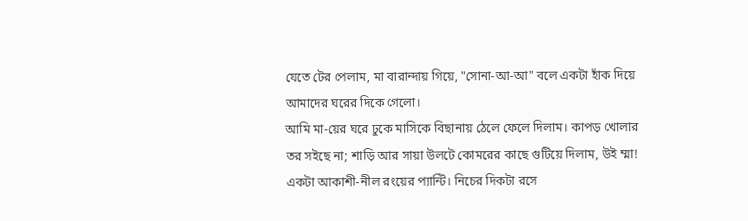যেতে টের পেলাম, মা বারান্দায় গিয়ে, "সোনা-আ-আ" বলে একটা হাঁক দিয়ে আমাদের ঘরের দিকে গেলো।
আমি মা-য়ের ঘরে ঢুকে মাসিকে বিছানায় ঠেলে ফেলে দিলাম। কাপড় খোলার তর সইছে না; শাড়ি আর সায়া উলটে কোমরের কাছে গুটিয়ে দিলাম, উই ম্মা! একটা আকাশী-নীল রংয়ের প্যান্টি। নিচের দিকটা রসে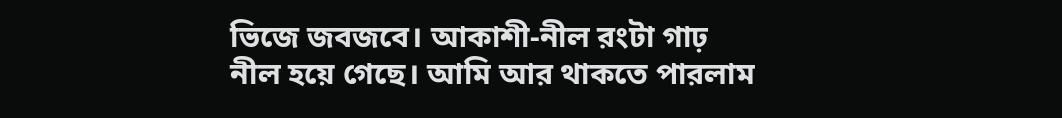ভিজে জবজবে। আকাশী-নীল রংটা গাঢ় নীল হয়ে গেছে। আমি আর থাকতে পারলাম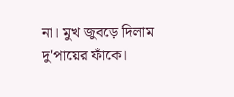না। মুখ জুবড়ে দিলাম দু'পায়ের ফাঁকে।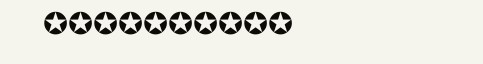✪✪✪✪✪✪✪✪✪✪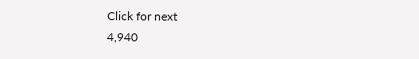Click for next
4,940